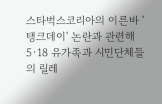스타벅스코리아의 이른바 '탱크데이' 논란과 관련해 5·18 유가족과 시민단체들의 릴레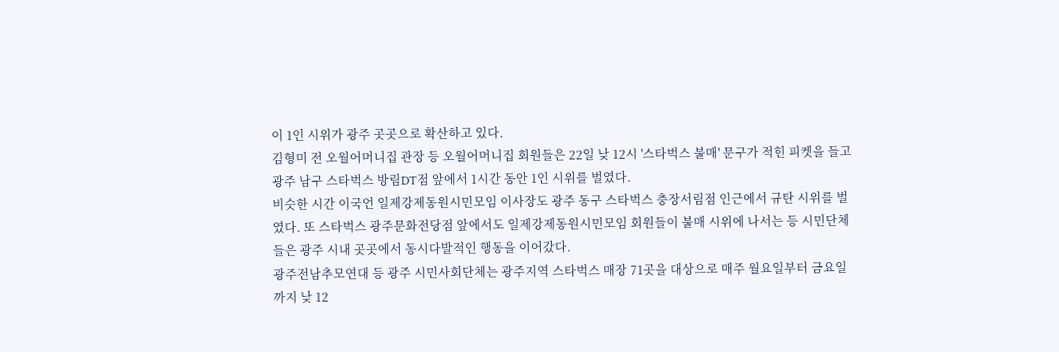이 1인 시위가 광주 곳곳으로 확산하고 있다.
김형미 전 오월어머니집 관장 등 오월어머니집 회원들은 22일 낮 12시 '스타벅스 불매' 문구가 적힌 피켓을 들고 광주 남구 스타벅스 방림DT점 앞에서 1시간 동안 1인 시위를 벌였다.
비슷한 시간 이국언 일제강제동원시민모임 이사장도 광주 동구 스타벅스 충장서림점 인근에서 규탄 시위를 벌였다. 또 스타벅스 광주문화전당점 앞에서도 일제강제동원시민모임 회원들이 불매 시위에 나서는 등 시민단체들은 광주 시내 곳곳에서 동시다발적인 행동을 이어갔다.
광주전남추모연대 등 광주 시민사회단체는 광주지역 스타벅스 매장 71곳을 대상으로 매주 월요일부터 금요일까지 낮 12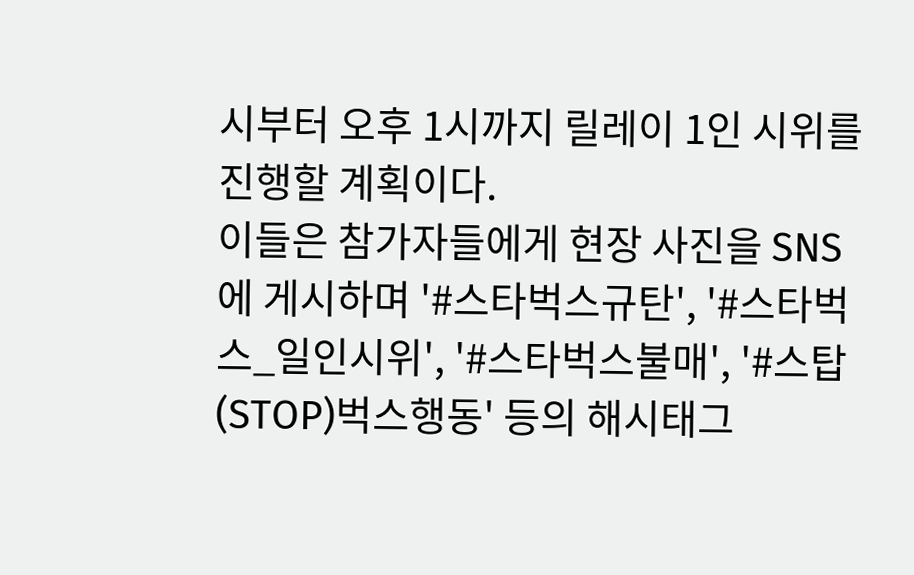시부터 오후 1시까지 릴레이 1인 시위를 진행할 계획이다.
이들은 참가자들에게 현장 사진을 SNS에 게시하며 '#스타벅스규탄', '#스타벅스_일인시위', '#스타벅스불매', '#스탑(STOP)벅스행동' 등의 해시태그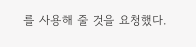를 사용해 줄 것을 요청했다.